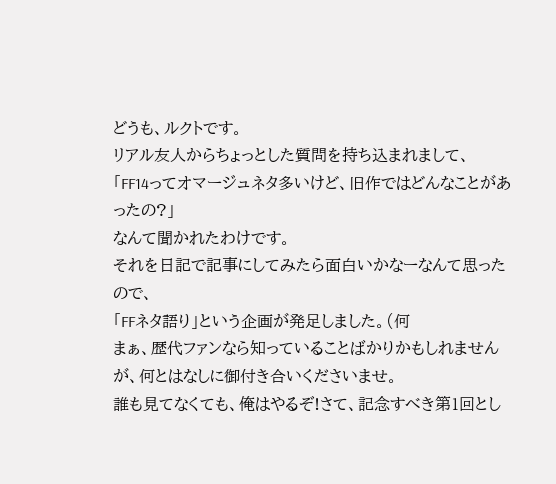どうも、ルクトです。
リアル友人からちょっとした質問を持ち込まれまして、
「FF14ってオマージュネタ多いけど、旧作ではどんなことがあったの?」
なんて聞かれたわけです。
それを日記で記事にしてみたら面白いかなーなんて思ったので、
「FFネタ語り」という企画が発足しました。(何
まぁ、歴代ファンなら知っていることばかりかもしれませんが、何とはなしに御付き合いくださいませ。
誰も見てなくても、俺はやるぞ!さて、記念すべき第1回とし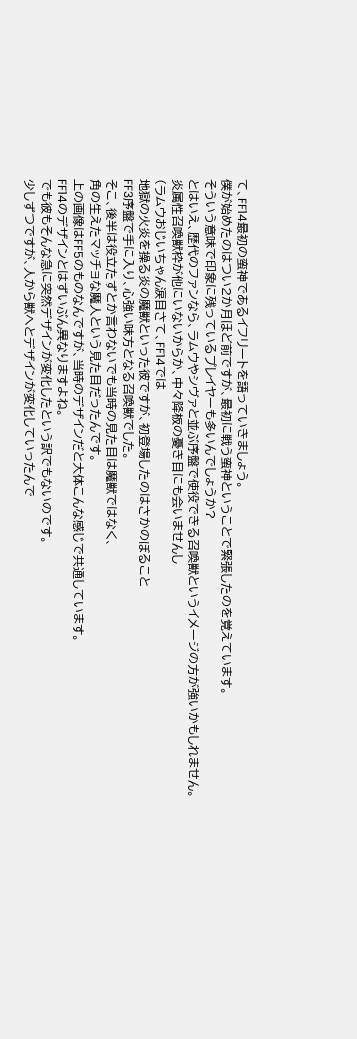て、FF14最初の蛮神であるイフリートを語っていきましょう。
僕が始めたのはつい2か月ほど前ですが、最初に戦う蛮神ということで緊張したのを覚えています。
そういう意味で印象に残っているプレイヤーも多いんでしょうか?
とはいえ、歴代のファンなら、ラムウやシヴァと並ぶ序盤で使役できる召喚獣というイメージの方が強いかもしれません。
炎属性召喚獣枠が他にいないからか、中々降板の憂き目にも会いませんし
(ラムウおじいちゃん涙目さて、FF14では
地獄の火炎を操る炎の魔獣といった彼ですが、初登場したのはさかのぼること
FF3序盤で手に入り、心強い味方となる召喚獣でした。
そこ、後半は役立たずとか言わないでも当時の見た目は魔獣ではなく、
角の生えたマッチョな魔人という見た目だったんです。
上の画像はFF5のものなんですが、当時のデザインだと大体こんな感じで共通しています。
FF14のデザインとはずいぶん異なりますよね。
でも彼もそんな急に突然デザインが変化したという訳でもないのです。
少しずつですが、人から獣へとデザインが変化していったんで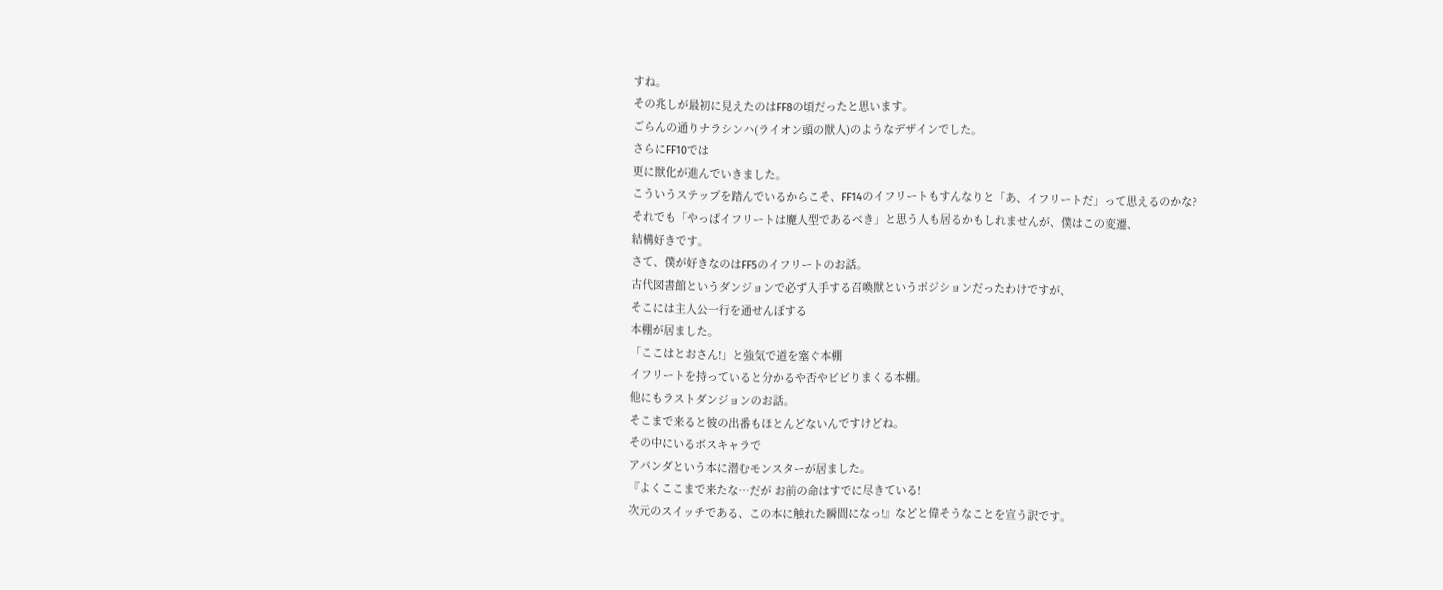すね。
その兆しが最初に見えたのはFF8の頃だったと思います。
ごらんの通りナラシンハ(ライオン頭の獣人)のようなデザインでした。
さらにFF10では
更に獣化が進んでいきました。
こういうステップを踏んでいるからこそ、FF14のイフリートもすんなりと「あ、イフリートだ」って思えるのかな?
それでも「やっぱイフリートは魔人型であるべき」と思う人も居るかもしれませんが、僕はこの変遷、
結構好きです。
さて、僕が好きなのはFF5のイフリートのお話。
古代図書館というダンジョンで必ず入手する召喚獣というポジションだったわけですが、
そこには主人公一行を通せんぼする
本棚が居ました。
「ここはとおさん!」と強気で道を塞ぐ本棚
イフリートを持っていると分かるや否やビビりまくる本棚。
他にもラストダンジョンのお話。
そこまで来ると彼の出番もほとんどないんですけどね。
その中にいるボスキャラで
アパンダという本に潜むモンスターが居ました。
『よくここまで来たな…だが お前の命はすでに尽きている!
次元のスイッチである、この本に触れた瞬間になっ!』などと偉そうなことを宣う訳です。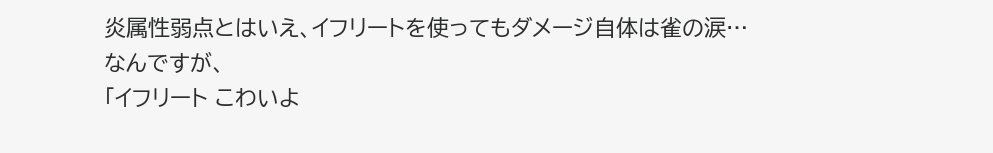炎属性弱点とはいえ、イフリートを使ってもダメージ自体は雀の涙…なんですが、
「イフリート こわいよ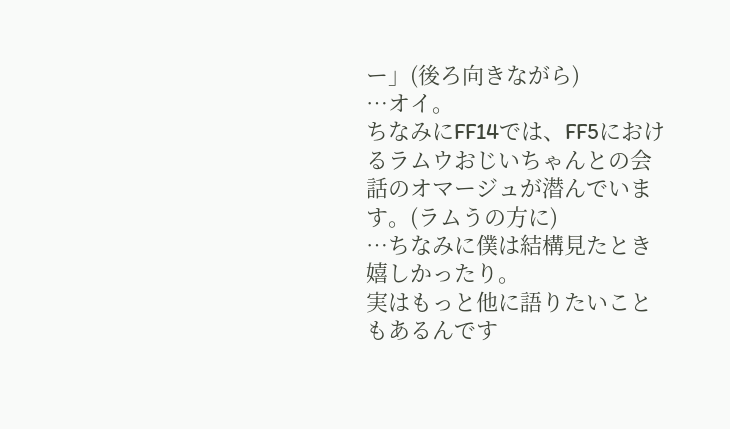ー」(後ろ向きながら)
…オイ。
ちなみにFF14では、FF5におけるラムウおじいちゃんとの会話のオマージュが潜んでいます。(ラムうの方に)
…ちなみに僕は結構見たとき嬉しかったり。
実はもっと他に語りたいこともあるんです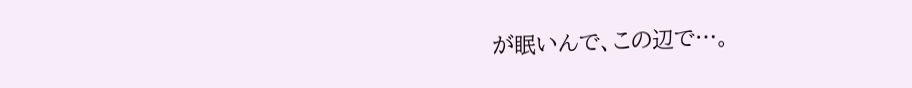が眠いんで、この辺で…。